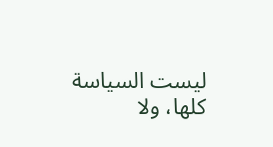ليست السياسة كلها، ولا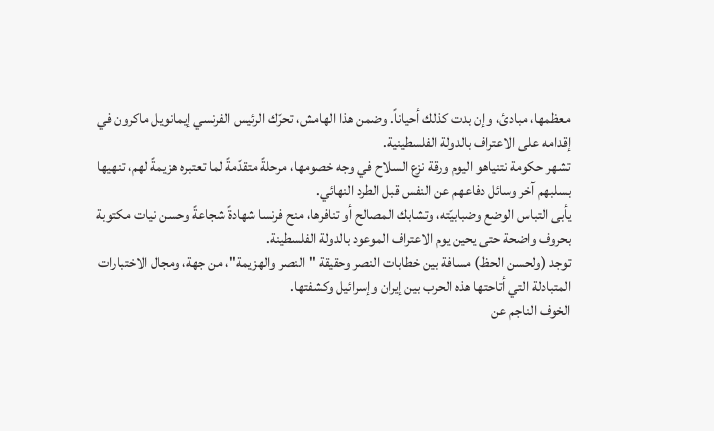معظمها، مبادئ، وإن بدت كذلك أحياناً. وضمن هذا الهامش، تحرّك الرئيس الفرنسي إيمانويل ماكرون في إقدامه على الاعتراف بالدولة الفلسطينية.
تشهر حكومة نتنياهو اليوم ورقة نزع السلاح في وجه خصومها، مرحلةً متقدّمةً لما تعتبره هزيمةً لهم، تنهيها بسلبهم آخر وسائل دفاعهم عن النفس قبل الطرد النهائي.
يأبى التباس الوضع وضبابيّته، وتشابك المصالح أو تنافرها، منح فرنسا شهادةً شجاعةً وحسن نيات مكتوبة بحروف واضحة حتى يحين يوم الاعتراف الموعود بالدولة الفلسطينة.
توجد (ولحسن الحظ) مسافة بين خطابات النصر وحقيقة "النصر والهزيمة"، من جهة، ومجال الاختبارات المتبادلة التي أتاحتها هذه الحرب بين إيران وإسرائيل وكشفتها.
الخوف الناجم عن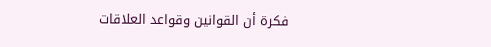فكرة أن القوانين وقواعد العلاقات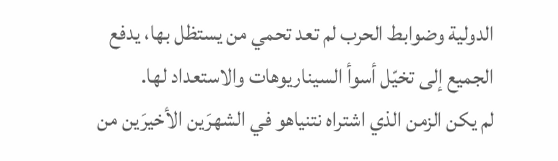الدولية وضوابط الحرب لم تعد تحمي من يستظل بها، يدفع الجميع إلى تخيّل أسوأ السيناريوهات والاستعداد لها.
لم يكن الزمن الذي اشتراه نتنياهو في الشهرَين الأخيرَين من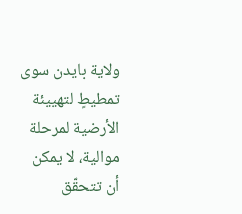ولاية بايدن سوى تمطيطٍ لتهييئة الأرضية لمرحلة موالية، لا يمكن أن تتحقّق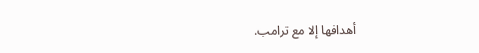أهدافها إلا مع ترامب.